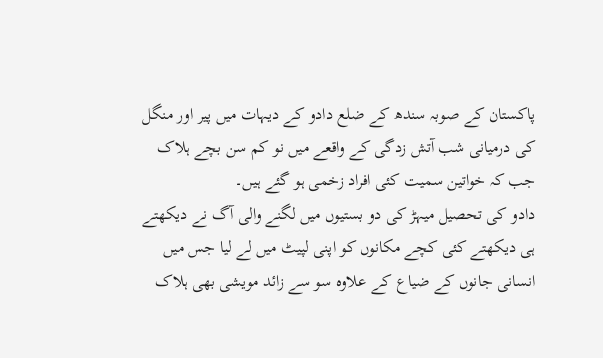پاکستان کے صوبہ سندھ کے ضلع دادو کے دیہات میں پیر اور منگل کی درمیانی شب آتش زدگی کے واقعے میں نو کم سن بچے ہلاک جب کہ خواتین سمیت کئی افراد زخمی ہو گئے ہیں۔
دادو کی تحصیل میہڑ کی دو بستیوں میں لگنے والی آگ نے دیکھتے ہی دیکھتے کئی کچے مکانوں کو اپنی لپیٹ میں لے لیا جس میں انسانی جانوں کے ضیاع کے علاوہ سو سے زائد مویشی بھی ہلاک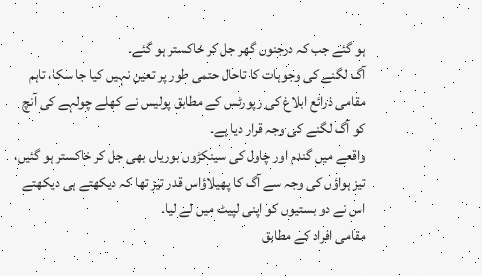ہو گئے جب کہ درجنوں گھر جل کر خاکستر ہو گئے۔
آگ لگنے کی وجوہات کا تاحال حتمی طور پر تعین نہیں کیا جا سکا، تاہم مقامی ذرائع ابلاغ کی رپورٹس کے مطابق پولیس نے کھلے چولہے کی آنچ کو آگ لگنے کی وجہ قرار دیا ہے۔
واقعے میں گندم اور چاول کی سینکڑوں بوریاں بھی جل کر خاکستر ہو گئیں، تیز ہواؤں کی وجہ سے آگ کا پھیلاؤاس قدر تیز تھا کہ دیکھتے ہی دیکھتے اس نے دو بستیوں کو اپنی لپیٹ میں لے لیا۔
مقامی افراد کے مطابق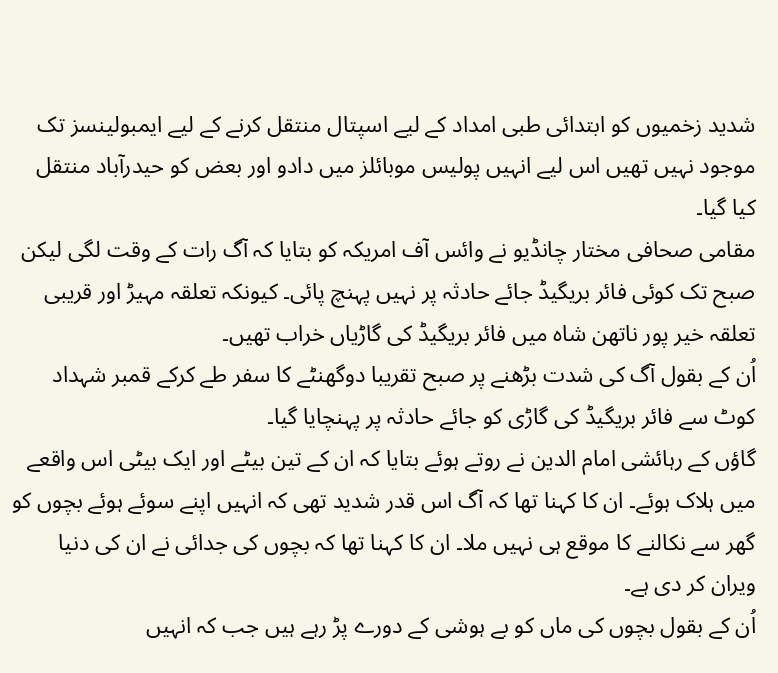شدید زخمیوں کو ابتدائی طبی امداد کے لیے اسپتال منتقل کرنے کے لیے ایمبولینسز تک موجود نہیں تھیں اس لیے انہیں پولیس موبائلز میں دادو اور بعض کو حیدرآباد منتقل کیا گیا۔
مقامی صحافی مختار چانڈیو نے وائس آف امریکہ کو بتایا کہ آگ رات کے وقت لگی لیکن صبح تک کوئی فائر بریگیڈ جائے حادثہ پر نہیں پہنچ پائی۔ کیونکہ تعلقہ مہیڑ اور قریبی تعلقہ خیر پور ناتھن شاہ میں فائر بریگیڈ کی گاڑیاں خراب تھیں۔
اُن کے بقول آگ کی شدت بڑھنے پر صبح تقریبا دوگھنٹے کا سفر طے کرکے قمبر شہداد کوٹ سے فائر بریگیڈ کی گاڑی کو جائے حادثہ پر پہنچایا گیا۔
گاؤں کے رہائشی امام الدین نے روتے ہوئے بتایا کہ ان کے تین بیٹے اور ایک بیٹی اس واقعے میں ہلاک ہوئے۔ ان کا کہنا تھا کہ آگ اس قدر شدید تھی کہ انہیں اپنے سوئے ہوئے بچوں کو گھر سے نکالنے کا موقع ہی نہیں ملا۔ ان کا کہنا تھا کہ بچوں کی جدائی نے ان کی دنیا ویران کر دی ہے۔
اُن کے بقول بچوں کی ماں کو بے ہوشی کے دورے پڑ رہے ہیں جب کہ انہیں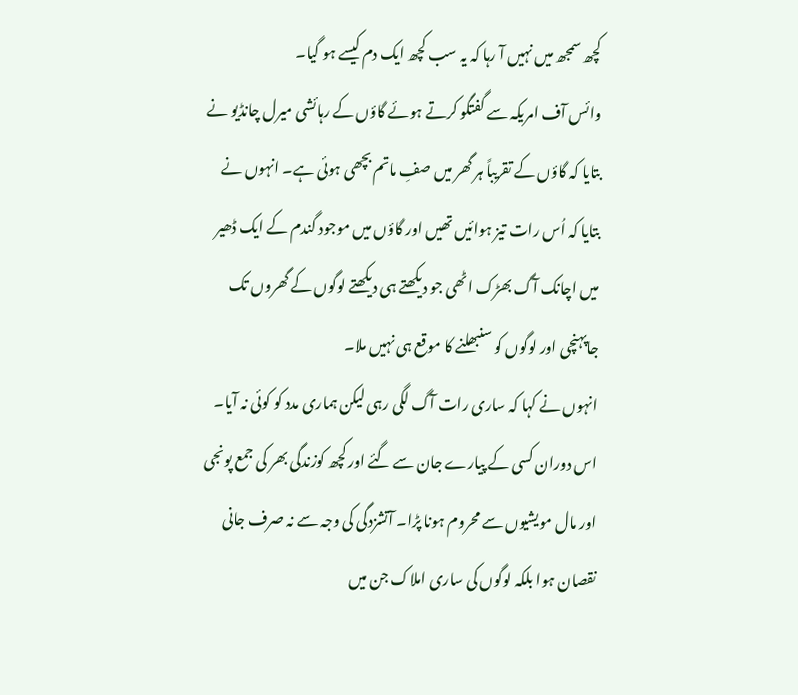کچھ سمجھ میں نہیں آ رہا کہ یہ سب کچھ ایک دم کیسے ہو گیا۔
وائس آف امریکہ سے گفتگو کرتے ہوئے گاؤں کے رہائشی میرل چانڈیو نے بتایا کہ گاؤں کے تقریباً ہر گھر میں صفِ ماتم بچھی ہوئی ہے۔ انہوں نے بتایا کہ اُس رات تیز ہوائیں تھیں اور گاؤں میں موجود گندم کے ایک ڈھیر میں اچانک آگ بھڑک اٹھی جو دیکھتے ہی دیکھتے لوگوں کے گھروں تک جاپہنچی اور لوگوں کو سنبھلنے کا موقع ہی نہیں ملا۔
انہوں نے کہا کہ ساری رات آگ لگی رہی لیکن ہماری مدد کو کوئی نہ آیا۔ اس دوران کسی کے پیارے جان سے گئے اور کچھ کوزندگی بھر کی جمع پونجی اور مال مویشیوں سے محروم ہونا پڑا۔ آتشزدگی کی وجہ سے نہ صرف جانی نقصان ہوا بلکہ لوگوں کی ساری املاک جن میں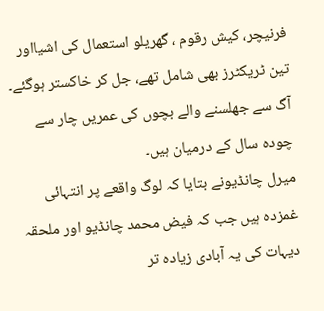فرنیچر، کیش رقوم ، گھریلو استعمال کی اشیااور تین ٹریکٹرز بھی شامل تھے، جل کر خاکستر ہوگئے۔
آگ سے جھلسنے والے بچوں کی عمریں چار سے چودہ سال کے درمیان ہیں۔
میرل چانڈیونے بتایا کہ لوگ واقعے پر انتہائی غمزدہ ہیں جب کہ فیض محمد چانڈیو اور ملحقہ دیہات کی یہ آبادی زیادہ تر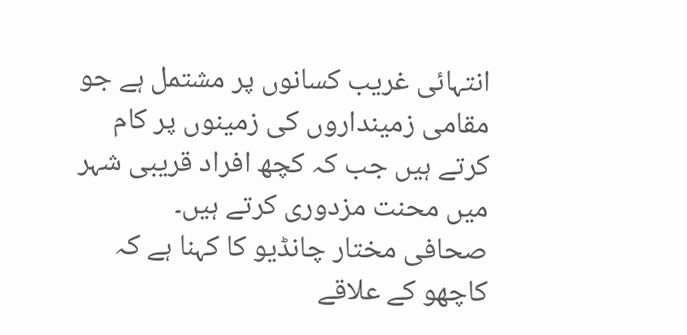انتہائی غریب کسانوں پر مشتمل ہے جو مقامی زمینداروں کی زمینوں پر کام کرتے ہیں جب کہ کچھ افراد قریبی شہر میں محنت مزدوری کرتے ہیں۔
صحافی مختار چانڈیو کا کہنا ہے کہ کاچھو کے علاقے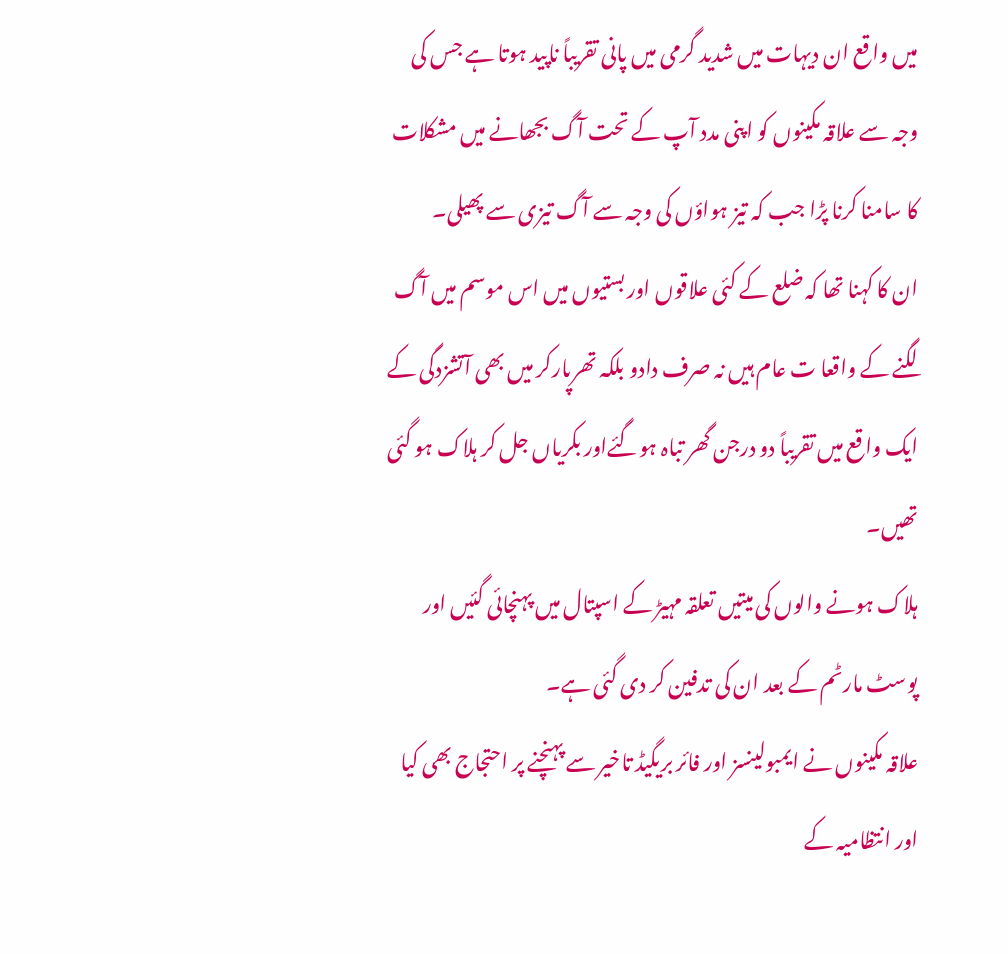میں واقع ان دیہات میں شدید گرمی میں پانی تقریباً ناپید ہوتا ہے جس کی وجہ سے علاقہ مکینوں کو اپنی مدد آپ کے تحت آگ بجھانے میں مشکلات کا سامنا کرنا پڑا جب کہ تیز ہواؤں کی وجہ سے آگ تیزی سے پھیلی۔
ان کا کہنا تھا کہ ضلع کے کئی علاقوں اور بستیوں میں اس موسم میں آگ لگنے کے واقعا ت عام ہیں نہ صرف دادو بلکہ تھرپارکر میں بھی آتشزدگی کے ایک واقع میں تقریباً دو درجن گھر تباہ ہوگئےاور بکریاں جل کر ہلاک ہو گئی تھیں۔
ہلاک ہونے والوں کی میتیں تعلقہ مہیڑ کے اسپتال میں پہنچائی گئیں اور پوسٹ مارٹم کے بعد ان کی تدفین کر دی گئی ہے۔
علاقہ مکینوں نے ایمبولینسز اور فائر بریگیڈ تاخیر سے پہنچنے پر احتجاج بھی کیا اور انتظامیہ کے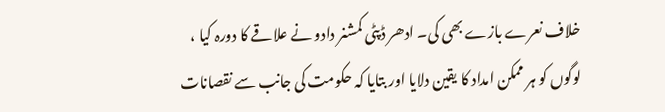خلاف نعرے بازے بھی کی۔ ادھر ڈپٹی کمشنر دادو نے علاقے کا دورہ کیا ، لوگوں کو ہر ممکن امداد کا یقین دلایا اور بتایا کہ حکومت کی جانب سے نقصانات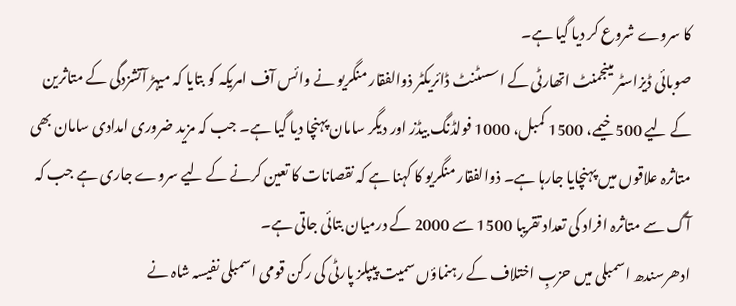کا سروے شروع کر دیا گیا ہے۔
صوبائی ڈیزاسٹر مینجمنٹ اتھارٹی کے اسسٹنٹ ڈائریکٹر ذوالفقار منگریو نے وائس آف امریکہ کو بتایا کہ میہڑ آتشزدگی کے متاثرین کے لیے 500 خیمے، 1500 کمبل، 1000 فولڈنگ بیڈز اور دیگر سامان پہنچا دیا گیا ہے۔ جب کہ مزید ضروری امدادی سامان بھی متاثرہ علاقوں میں پہنچایا جارہا ہے۔ ذوالفقار منگریو کا کہنا ہے کہ نقصانات کا تعین کرنے کے لیے سروے جاری ہے جب کہ آگ سے متاثرہ افراد کی تعداد تقریبا 1500 سے 2000 کے درمیان بتائی جاتی ہے۔
ادھرسندھ اسمبلی میں حزبِ اختلاف کے رہنماؤں سمیت پیپلز پارٹی کی رکن قومی اسمبلی نفیسہ شاہ نے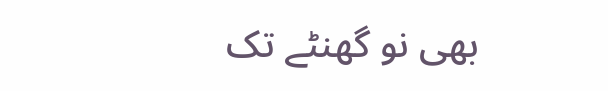بھی نو گھنٹے تک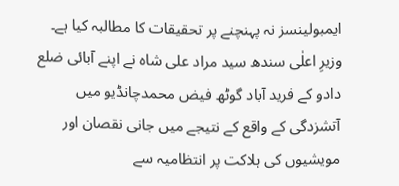ایمبولینسز نہ پہنچنے پر تحقیقات کا مطالبہ کیا ہے۔
وزیرِ اعلٰی سندھ سید مراد علی شاہ نے اپنے آبائی ضلع دادو کے فرید آباد گوٹھ فیض محمدچانڈیو میں آتشزدگی کے واقع کے نتیجے میں جانی نقصان اور مویشیوں کی ہلاکت پر انتظامیہ سے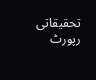تحقیقاتی رپورٹ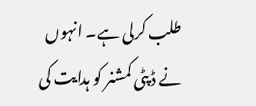طلب کرلی ہے۔ انہوں نے ڈپٹی کمشنر کو ہدایت کی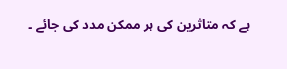ہے کہ متاثرین کی ہر ممکن مدد کی جائے ۔